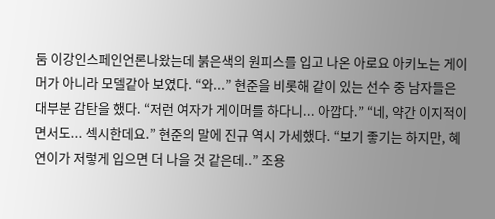둠 이강인스페인언론나왔는데 붉은색의 원피스를 입고 나온 아로요 아키노는 게이머가 아니라 모델같아 보였다. “와...” 현준을 비롯해 같이 있는 선수 중 남자들은 대부분 감탄을 했다. “저런 여자가 게이머를 하다니... 아깝다.” “네, 약간 이지적이면서도... 섹시한데요.” 현준의 말에 진규 역시 가세했다. “보기 좋기는 하지만, 혜연이가 저렇게 입으면 더 나을 것 같은데..” 조용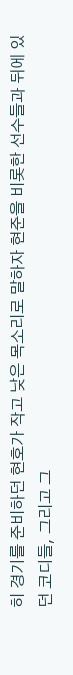히 경기를 준비하던 현호가 작고 낮은 목소리로 말하자 현준을 비롯한 선수들과 뒤에 있던 코디들, 그리고 그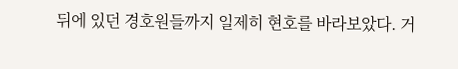뒤에 있던 경호원들까지 일제히 현호를 바라보았다. 거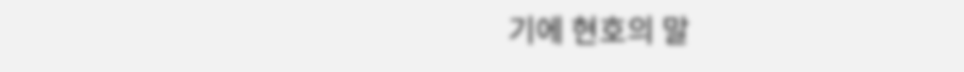기에 현호의 말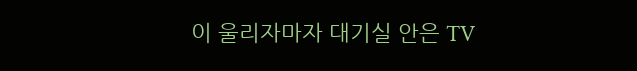이 울리자마자 대기실 안은 TV